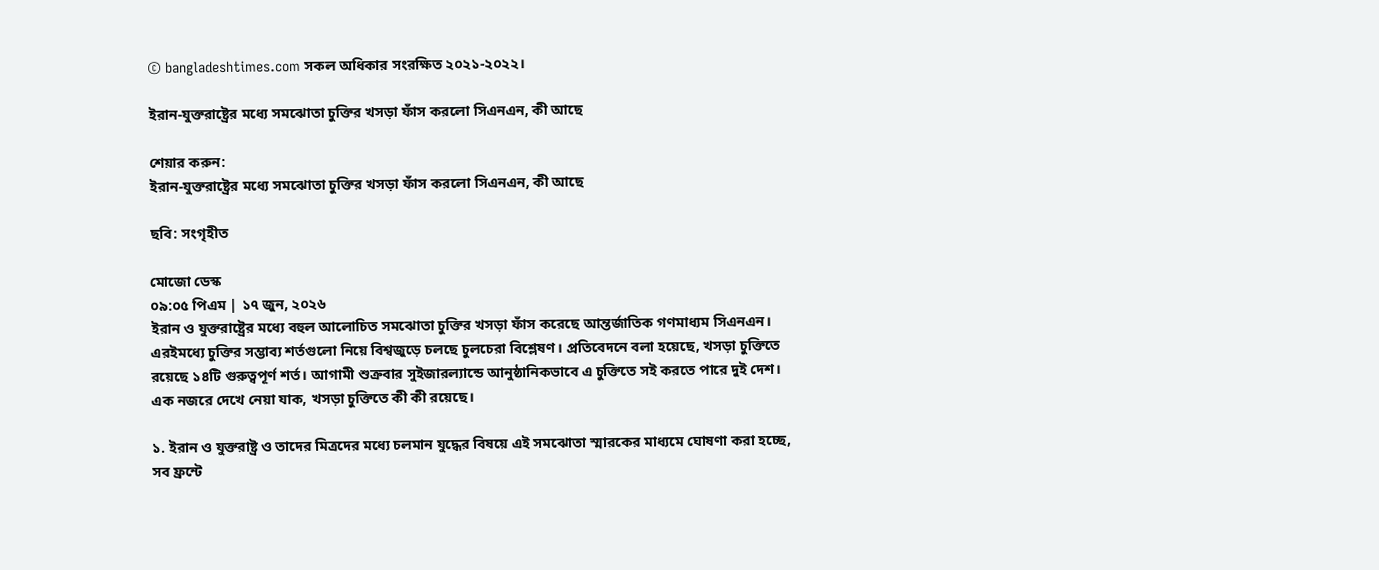© bangladeshtimes.com সকল অধিকার সংরক্ষিত ২০২১-২০২২।

ইরান-যুক্তরাষ্ট্রের মধ্যে সমঝোতা চুক্তির খসড়া ফাঁস করলো সিএনএন, কী আছে

শেয়ার করুন:
ইরান-যুক্তরাষ্ট্রের মধ্যে সমঝোতা চুক্তির খসড়া ফাঁস করলো সিএনএন, কী আছে

ছবি: সংগৃহীত

মোজো ডেস্ক
০৯:০৫ পিএম | ১৭ জুন, ২০২৬
ইরান ও যুক্তরাষ্ট্রের মধ্যে বহুল আলোচিত সমঝোতা চুক্তির খসড়া ফাঁস করেছে আন্তর্জাতিক গণমাধ্যম সিএনএন। এরইমধ্যে চুক্তির সম্ভাব্য শর্তগুলো নিয়ে বিশ্বজুড়ে চলছে চুলচেরা বিশ্লেষণ। প্রতিবেদনে বলা হয়েছে, খসড়া চুক্তিতে রয়েছে ১৪টি গুরুত্বপূর্ণ শর্ত। আগামী শুক্রবার সুইজারল্যান্ডে আনুষ্ঠানিকভাবে এ চুক্তিতে সই করতে পারে দুই দেশ। এক নজরে দেখে নেয়া যাক, খসড়া চুক্তিতে কী কী রয়েছে।

১. ইরান ও যুক্তরাষ্ট্র ও তাদের মিত্রদের মধ্যে চলমান যুদ্ধের বিষয়ে এই সমঝোতা স্মারকের মাধ্যমে ঘোষণা করা হচ্ছে, সব ফ্রন্টে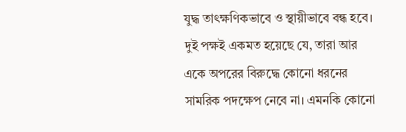যুদ্ধ তাৎক্ষণিকভাবে ও স্থায়ীভাবে বন্ধ হবে। দুই পক্ষই একমত হয়েছে যে, তারা আর একে অপরের বিরুদ্ধে কোনো ধরনের সামরিক পদক্ষেপ নেবে না। এমনকি কোনো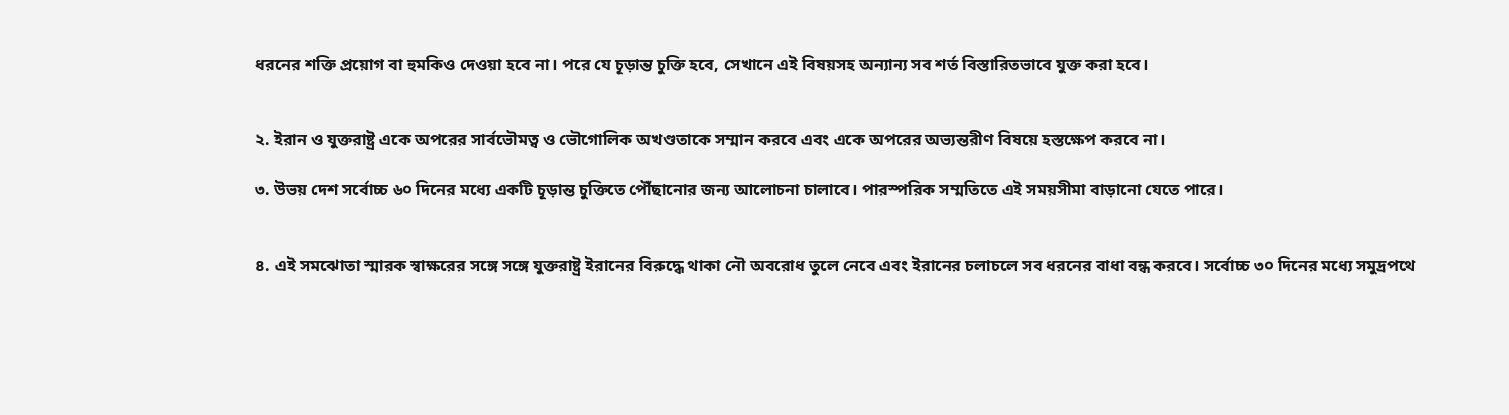ধরনের শক্তি প্রয়োগ বা হুমকিও দেওয়া হবে না। পরে যে চূড়ান্ত চুক্তি হবে, সেখানে এই বিষয়সহ অন্যান্য সব শর্ত বিস্তারিতভাবে যুক্ত করা হবে।


২. ইরান ও যুক্তরাষ্ট্র একে অপরের সার্বভৌমত্ব ও ভৌগোলিক অখণ্ডতাকে সম্মান করবে এবং একে অপরের অভ্যন্তরীণ বিষয়ে হস্তক্ষেপ করবে না।

৩. উভয় দেশ সর্বোচ্চ ৬০ দিনের মধ্যে একটি চূড়ান্ত চুক্তিতে পৌঁছানোর জন্য আলোচনা চালাবে। পারস্পরিক সম্মতিতে এই সময়সীমা বাড়ানো যেতে পারে।


৪. এই সমঝোতা স্মারক স্বাক্ষরের সঙ্গে সঙ্গে যুক্তরাষ্ট্র ইরানের বিরুদ্ধে থাকা নৌ অবরোধ তুলে নেবে এবং ইরানের চলাচলে সব ধরনের বাধা বন্ধ করবে। সর্বোচ্চ ৩০ দিনের মধ্যে সমুদ্রপথে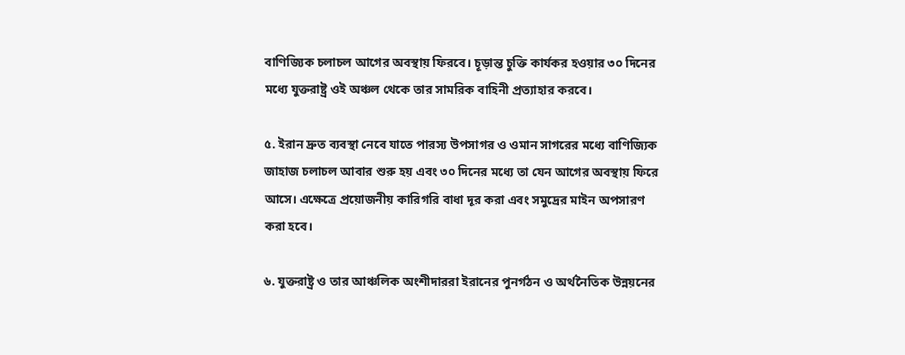বাণিজ্যিক চলাচল আগের অবস্থায় ফিরবে। চূড়ান্ত চুক্তি কার্যকর হওয়ার ৩০ দিনের মধ্যে যুক্তরাষ্ট্র ওই অঞ্চল থেকে তার সামরিক বাহিনী প্রত্যাহার করবে।

৫. ইরান দ্রুত ব্যবস্থা নেবে যাতে পারস্য উপসাগর ও ওমান সাগরের মধ্যে বাণিজ্যিক জাহাজ চলাচল আবার শুরু হয় এবং ৩০ দিনের মধ্যে তা যেন আগের অবস্থায় ফিরে আসে। এক্ষেত্রে প্রয়োজনীয় কারিগরি বাধা দূর করা এবং সমুদ্রের মাইন অপসারণ করা হবে।

৬. যুক্তরাষ্ট্র ও তার আঞ্চলিক অংশীদাররা ইরানের পুনর্গঠন ও অর্থনৈতিক উন্নয়নের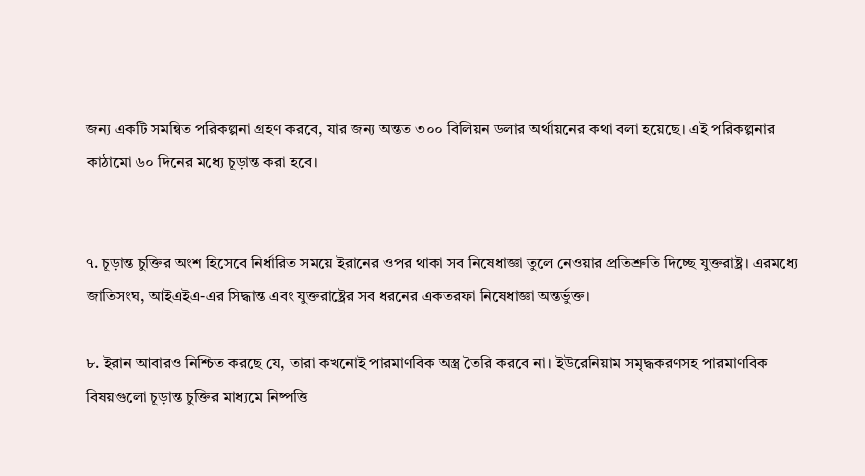জন্য একটি সমন্বিত পরিকল্পনা গ্রহণ করবে, যার জন্য অন্তত ৩০০ বিলিয়ন ডলার অর্থায়নের কথা বলা হয়েছে। এই পরিকল্পনার কাঠামো ৬০ দিনের মধ্যে চূড়ান্ত করা হবে।


৭. চূড়ান্ত চুক্তির অংশ হিসেবে নির্ধারিত সময়ে ইরানের ওপর থাকা সব নিষেধাজ্ঞা তুলে নেওয়ার প্রতিশ্রুতি দিচ্ছে যুক্তরাষ্ট্র। এরমধ্যে জাতিসংঘ, আইএইএ-এর সিদ্ধান্ত এবং যুক্তরাষ্ট্রের সব ধরনের একতরফা নিষেধাজ্ঞা অন্তর্ভুক্ত।

৮. ইরান আবারও নিশ্চিত করছে যে, তারা কখনোই পারমাণবিক অস্ত্র তৈরি করবে না। ইউরেনিয়াম সমৃদ্ধকরণসহ পারমাণবিক বিষয়গুলো চূড়ান্ত চুক্তির মাধ্যমে নিষ্পত্তি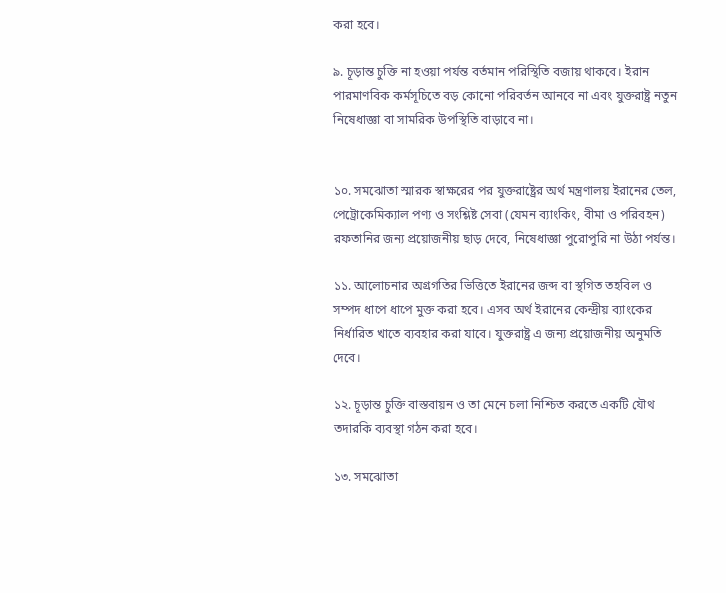করা হবে।

৯. চূড়ান্ত চুক্তি না হওয়া পর্যন্ত বর্তমান পরিস্থিতি বজায় থাকবে। ইরান পারমাণবিক কর্মসূচিতে বড় কোনো পরিবর্তন আনবে না এবং যুক্তরাষ্ট্র নতুন নিষেধাজ্ঞা বা সামরিক উপস্থিতি বাড়াবে না।


১০. সমঝোতা স্মারক স্বাক্ষরের পর যুক্তরাষ্ট্রের অর্থ মন্ত্রণালয় ইরানের তেল, পেট্রোকেমিক্যাল পণ্য ও সংশ্লিষ্ট সেবা (যেমন ব্যাংকিং, বীমা ও পরিবহন) রফতানির জন্য প্রয়োজনীয় ছাড় দেবে, নিষেধাজ্ঞা পুরোপুরি না উঠা পর্যন্ত।

১১. আলোচনার অগ্রগতির ভিত্তিতে ইরানের জব্দ বা স্থগিত তহবিল ও সম্পদ ধাপে ধাপে মুক্ত করা হবে। এসব অর্থ ইরানের কেন্দ্রীয় ব্যাংকের নির্ধারিত খাতে ব্যবহার করা যাবে। যুক্তরাষ্ট্র এ জন্য প্রয়োজনীয় অনুমতি দেবে।

১২. চূড়ান্ত চুক্তি বাস্তবায়ন ও তা মেনে চলা নিশ্চিত করতে একটি যৌথ তদারকি ব্যবস্থা গঠন করা হবে।

১৩. সমঝোতা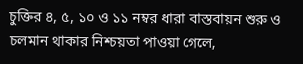চুক্তির ৪, ৫, ১০ ও ১১ নম্বর ধারা বাস্তবায়ন শুরু ও চলমান থাকার নিশ্চয়তা পাওয়া গেলে,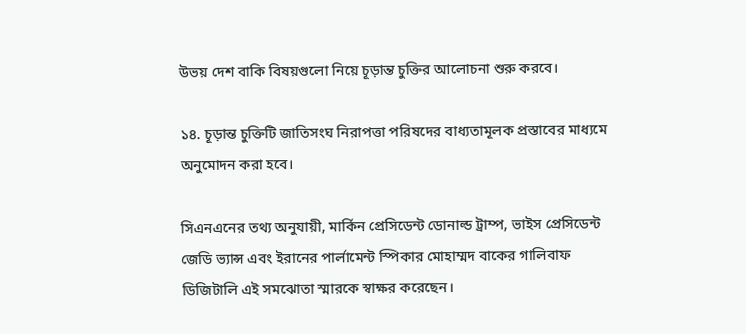উভয় দেশ বাকি বিষয়গুলো নিয়ে চূড়ান্ত চুক্তির আলোচনা শুরু করবে।

১৪. চূড়ান্ত চুক্তিটি জাতিসংঘ নিরাপত্তা পরিষদের বাধ্যতামূলক প্রস্তাবের মাধ্যমে অনুমোদন করা হবে।

সিএনএনের তথ্য অনুযায়ী, মার্কিন প্রেসিডেন্ট ডোনাল্ড ট্রাম্প, ভাইস প্রেসিডেন্ট জেডি ভ্যান্স এবং ইরানের পার্লামেন্ট স্পিকার মোহাম্মদ বাকের গালিবাফ ডিজিটালি এই সমঝোতা স্মারকে স্বাক্ষর করেছেন।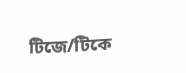টিজে/টিকে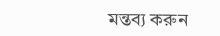মন্তব্য করুন